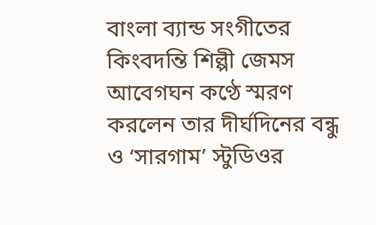বাংলা ব্যান্ড সংগীতের কিংবদন্তি শিল্পী জেমস আবেগঘন কণ্ঠে স্মরণ করলেন তার দীর্ঘদিনের বন্ধু ও ‘সারগাম’ স্টুডিওর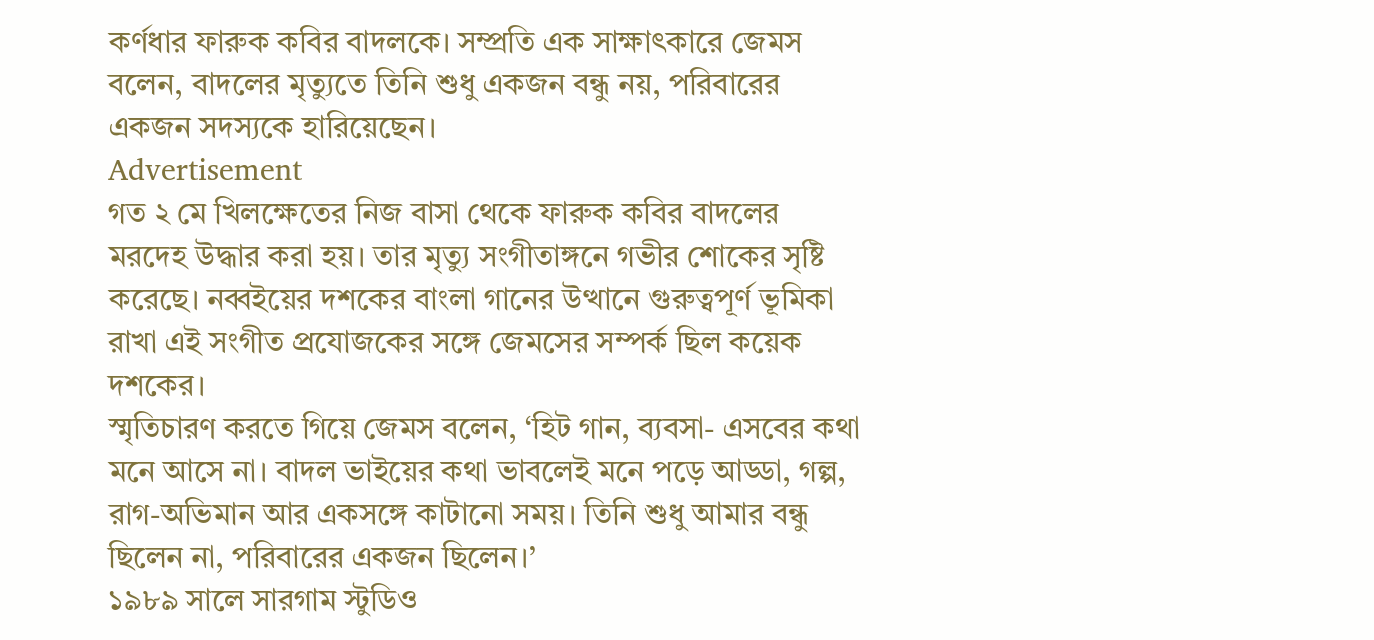কর্ণধার ফারুক কবির বাদলকে। সম্প্রতি এক সাক্ষাৎকারে জেমস বলেন, বাদলের মৃত্যুতে তিনি শুধু একজন বন্ধু নয়, পরিবারের একজন সদস্যকে হারিয়েছেন।
Advertisement
গত ২ মে খিলক্ষেতের নিজ বাসা থেকে ফারুক কবির বাদলের মরদেহ উদ্ধার করা হয়। তার মৃত্যু সংগীতাঙ্গনে গভীর শোকের সৃষ্টি করেছে। নব্বইয়ের দশকের বাংলা গানের উত্থানে গুরুত্বপূর্ণ ভূমিকা রাখা এই সংগীত প্রযোজকের সঙ্গে জেমসের সম্পর্ক ছিল কয়েক দশকের।
স্মৃতিচারণ করতে গিয়ে জেমস বলেন, ‘হিট গান, ব্যবসা- এসবের কথা মনে আসে না। বাদল ভাইয়ের কথা ভাবলেই মনে পড়ে আড্ডা, গল্প, রাগ-অভিমান আর একসঙ্গে কাটানো সময়। তিনি শুধু আমার বন্ধু ছিলেন না, পরিবারের একজন ছিলেন।’
১৯৮৯ সালে সারগাম স্টুডিও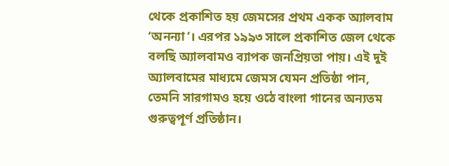থেকে প্রকাশিত হয় জেমসের প্রথম একক অ্যালবাম ‘অনন্যা’। এরপর ১৯৯৩ সালে প্রকাশিত জেল থেকে বলছি অ্যালবামও ব্যাপক জনপ্রিয়তা পায়। এই দুই অ্যালবামের মাধ্যমে জেমস যেমন প্রতিষ্ঠা পান, তেমনি সারগামও হয়ে ওঠে বাংলা গানের অন্যতম গুরুত্বপূর্ণ প্রতিষ্ঠান।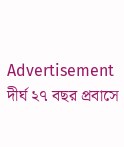Advertisement
দীর্ঘ ২৭ বছর প্রবাসে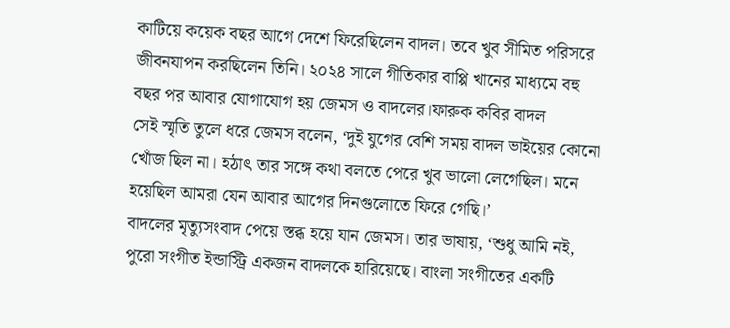কাটিয়ে কয়েক বছর আগে দেশে ফিরেছিলেন বাদল। তবে খুব সীমিত পরিসরে জীবনযাপন করছিলেন তিনি। ২০২৪ সালে গীতিকার বাপ্পি খানের মাধ্যমে বহু বছর পর আবার যোগাযোগ হয় জেমস ও বাদলের।ফারুক কবির বাদল
সেই স্মৃতি তুলে ধরে জেমস বলেন, ‘দুই যুগের বেশি সময় বাদল ভাইয়ের কোনো খোঁজ ছিল না। হঠাৎ তার সঙ্গে কথা বলতে পেরে খুব ভালো লেগেছিল। মনে হয়েছিল আমরা যেন আবার আগের দিনগুলোতে ফিরে গেছি।’
বাদলের মৃত্যুসংবাদ পেয়ে স্তব্ধ হয়ে যান জেমস। তার ভাষায়, ‘শুধু আমি নই, পুরো সংগীত ইন্ডাস্ট্রি একজন বাদলকে হারিয়েছে। বাংলা সংগীতের একটি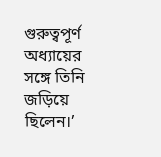গুরুত্বপূর্ণ অধ্যায়ের সঙ্গে তিনি জড়িয়ে ছিলেন।’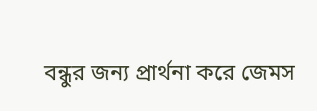বন্ধুর জন্য প্রার্থনা করে জেমস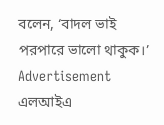বলেন, ‘বাদল ভাই পরপারে ভালো থাকুক।’
Advertisement
এলআইএ